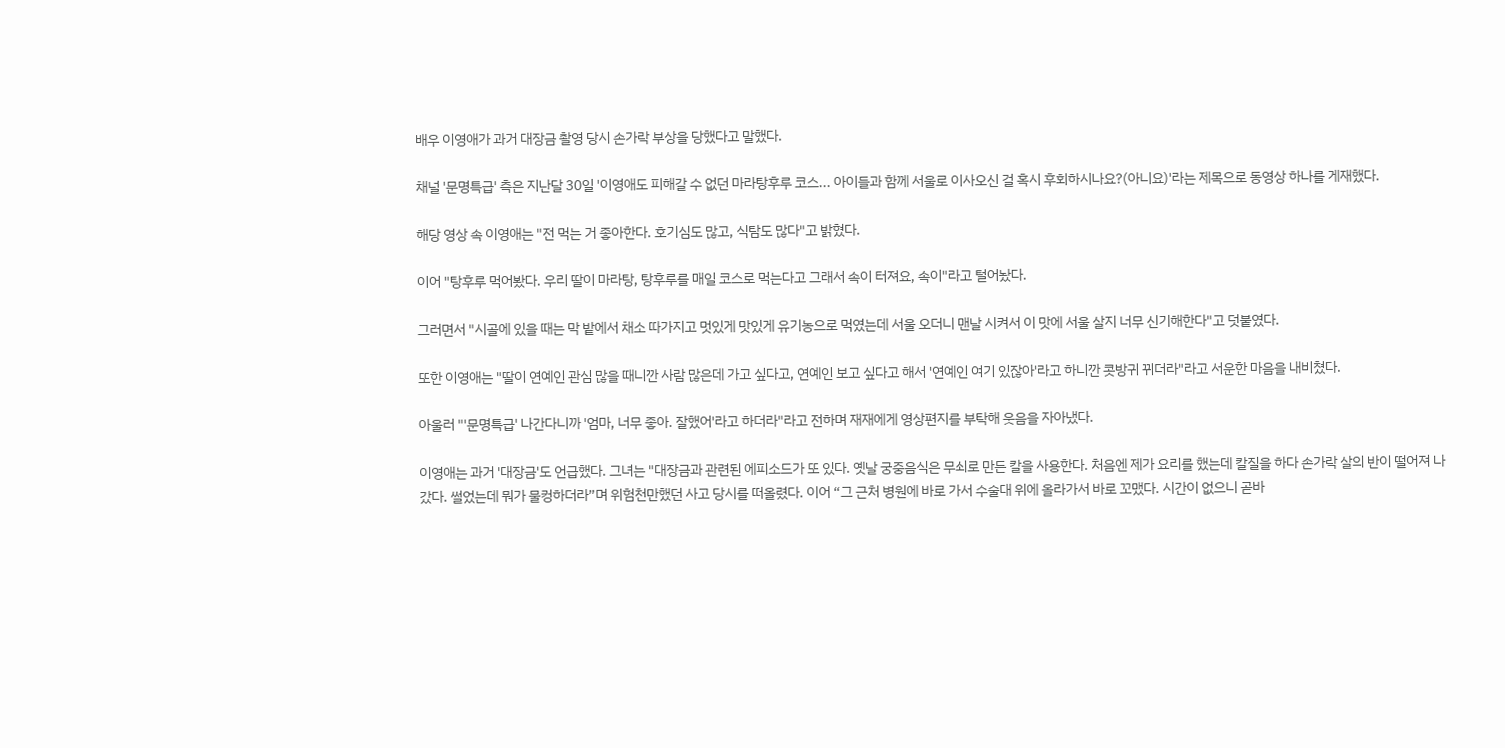배우 이영애가 과거 대장금 촬영 당시 손가락 부상을 당했다고 말했다.

채널 '문명특급' 측은 지난달 30일 '이영애도 피해갈 수 없던 마라탕후루 코스... 아이들과 함께 서울로 이사오신 걸 혹시 후회하시나요?(아니요)'라는 제목으로 동영상 하나를 게재했다.

해당 영상 속 이영애는 "전 먹는 거 좋아한다. 호기심도 많고, 식탐도 많다"고 밝혔다.

이어 "탕후루 먹어봤다. 우리 딸이 마라탕, 탕후루를 매일 코스로 먹는다고 그래서 속이 터져요, 속이"라고 털어놨다.

그러면서 "시골에 있을 때는 막 밭에서 채소 따가지고 멋있게 맛있게 유기농으로 먹였는데 서울 오더니 맨날 시켜서 이 맛에 서울 살지 너무 신기해한다"고 덧붙였다.

또한 이영애는 "딸이 연예인 관심 많을 때니깐 사람 많은데 가고 싶다고, 연예인 보고 싶다고 해서 '연예인 여기 있잖아'라고 하니깐 콧방귀 뀌더라"라고 서운한 마음을 내비쳤다.

아울러 "'문명특급' 나간다니까 '엄마, 너무 좋아. 잘했어'라고 하더라"라고 전하며 재재에게 영상편지를 부탁해 웃음을 자아냈다.

이영애는 과거 '대장금'도 언급했다. 그녀는 "대장금과 관련된 에피소드가 또 있다. 옛날 궁중음식은 무쇠로 만든 칼을 사용한다. 처음엔 제가 요리를 했는데 칼질을 하다 손가락 살의 반이 떨어져 나갔다. 썰었는데 뭐가 물컹하더라”며 위험천만했던 사고 당시를 떠올렸다. 이어 “그 근처 병원에 바로 가서 수술대 위에 올라가서 바로 꼬맸다. 시간이 없으니 곧바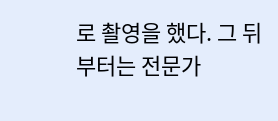로 촬영을 했다. 그 뒤 부터는 전문가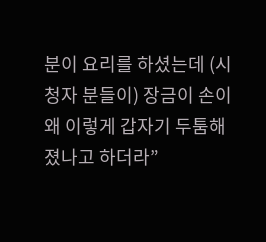분이 요리를 하셨는데 (시청자 분들이) 장금이 손이 왜 이렇게 갑자기 두툼해졌나고 하더라”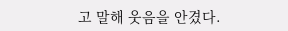고 말해 웃음을 안겼다.